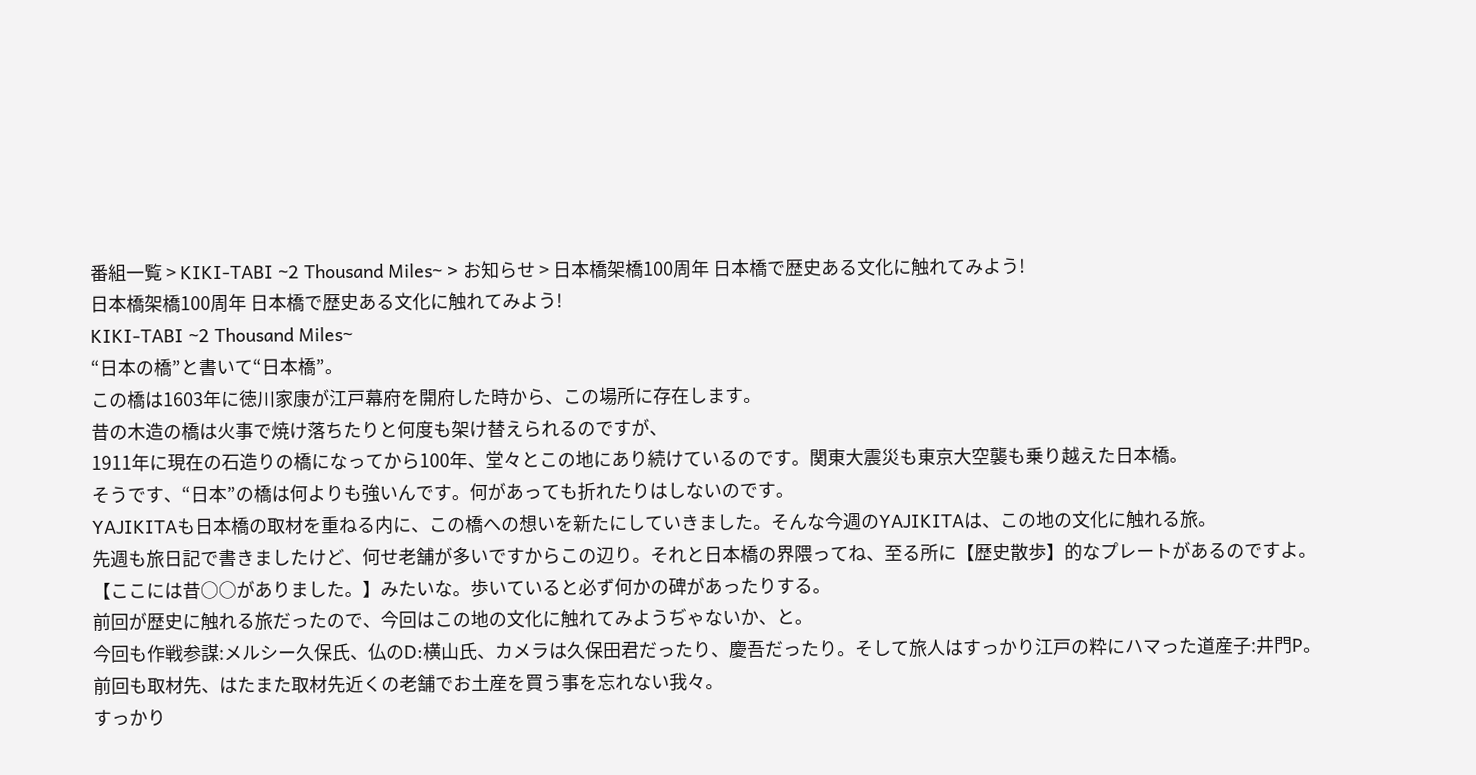番組一覧 > KIKI-TABI ~2 Thousand Miles~ > お知らせ > 日本橋架橋100周年 日本橋で歴史ある文化に触れてみよう!
日本橋架橋100周年 日本橋で歴史ある文化に触れてみよう!
KIKI-TABI ~2 Thousand Miles~
“日本の橋”と書いて“日本橋”。
この橋は1603年に徳川家康が江戸幕府を開府した時から、この場所に存在します。
昔の木造の橋は火事で焼け落ちたりと何度も架け替えられるのですが、
1911年に現在の石造りの橋になってから100年、堂々とこの地にあり続けているのです。関東大震災も東京大空襲も乗り越えた日本橋。
そうです、“日本”の橋は何よりも強いんです。何があっても折れたりはしないのです。
YAJIKITAも日本橋の取材を重ねる内に、この橋への想いを新たにしていきました。そんな今週のYAJIKITAは、この地の文化に触れる旅。
先週も旅日記で書きましたけど、何せ老舗が多いですからこの辺り。それと日本橋の界隈ってね、至る所に【歴史散歩】的なプレートがあるのですよ。
【ここには昔○○がありました。】みたいな。歩いていると必ず何かの碑があったりする。
前回が歴史に触れる旅だったので、今回はこの地の文化に触れてみようぢゃないか、と。
今回も作戦参謀:メルシー久保氏、仏のD:横山氏、カメラは久保田君だったり、慶吾だったり。そして旅人はすっかり江戸の粋にハマった道産子:井門P。
前回も取材先、はたまた取材先近くの老舗でお土産を買う事を忘れない我々。
すっかり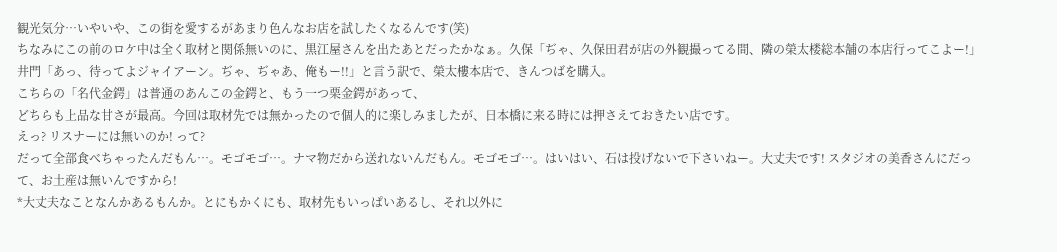観光気分…いやいや、この街を愛するがあまり色んなお店を試したくなるんです(笑)
ちなみにこの前のロケ中は全く取材と関係無いのに、黒江屋さんを出たあとだったかなぁ。久保「ぢゃ、久保田君が店の外観撮ってる間、隣の榮太楼総本舗の本店行ってこよー!」
井門「あっ、待ってよジャイアーン。ぢゃ、ぢゃあ、俺もー!!」と言う訳で、榮太樓本店で、きんつばを購入。
こちらの「名代金鍔」は普通のあんこの金鍔と、もう一つ栗金鍔があって、
どちらも上品な甘さが最高。今回は取材先では無かったので個人的に楽しみましたが、日本橋に来る時には押さえておきたい店です。
えっ? リスナーには無いのか! って?
だって全部食べちゃったんだもん…。モゴモゴ…。ナマ物だから送れないんだもん。モゴモゴ…。はいはい、石は投げないで下さいねー。大丈夫です! スタジオの美香さんにだって、お土産は無いんですから!
*大丈夫なことなんかあるもんか。とにもかくにも、取材先もいっぱいあるし、それ以外に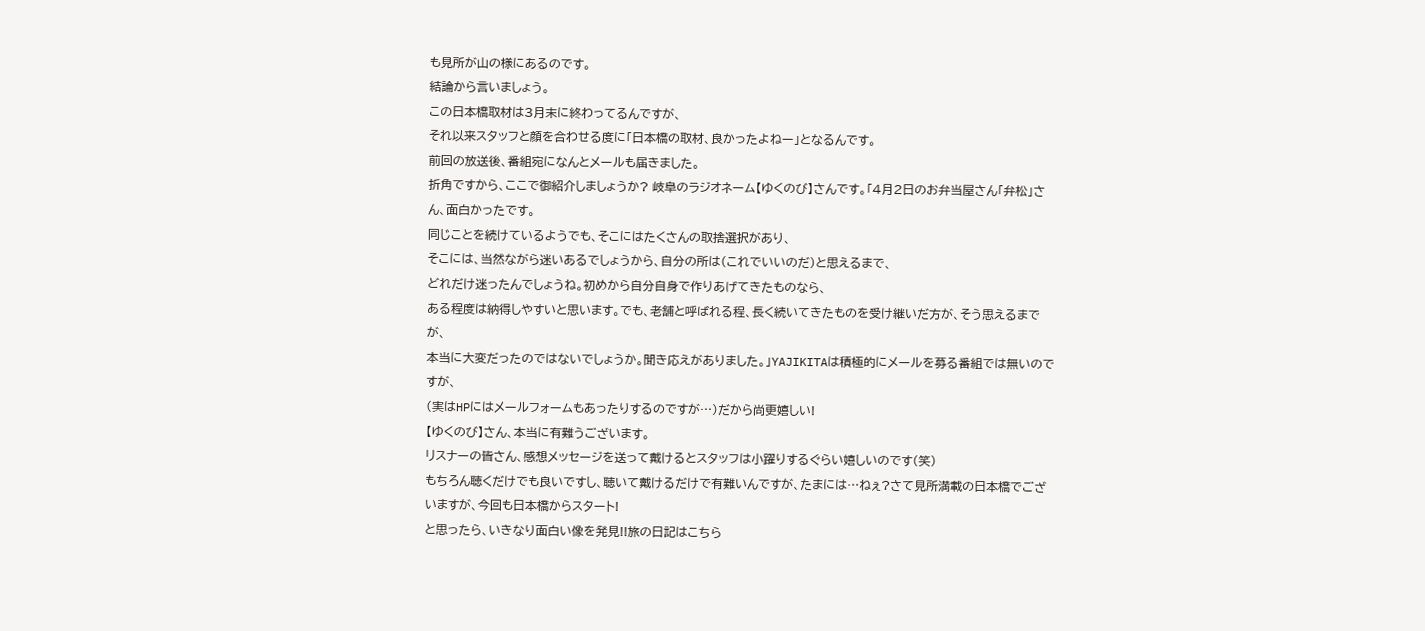も見所が山の様にあるのです。
結論から言いましょう。
この日本橋取材は3月末に終わってるんですが、
それ以来スタッフと顔を合わせる度に「日本橋の取材、良かったよねー」となるんです。
前回の放送後、番組宛になんとメールも届きました。
折角ですから、ここで御紹介しましょうか? 岐阜のラジオネーム【ゆくのび】さんです。「4月2日のお弁当屋さん「弁松」さん、面白かったです。
同じことを続けているようでも、そこにはたくさんの取捨選択があり、
そこには、当然ながら迷いあるでしょうから、自分の所は(これでいいのだ)と思えるまで、
どれだけ迷ったんでしょうね。初めから自分自身で作りあげてきたものなら、
ある程度は納得しやすいと思います。でも、老舗と呼ばれる程、長く続いてきたものを受け継いだ方が、そう思えるまでが、
本当に大変だったのではないでしょうか。聞き応えがありました。」YAJIKITAは積極的にメールを募る番組では無いのですが、
(実はHPにはメールフォームもあったりするのですが…)だから尚更嬉しい!
【ゆくのび】さん、本当に有難うございます。
リスナーの皆さん、感想メッセージを送って戴けるとスタッフは小躍りするぐらい嬉しいのです(笑)
もちろん聴くだけでも良いですし、聴いて戴けるだけで有難いんですが、たまには…ねぇ?さて見所満載の日本橋でございますが、今回も日本橋からスタート!
と思ったら、いきなり面白い像を発見!!旅の日記はこちら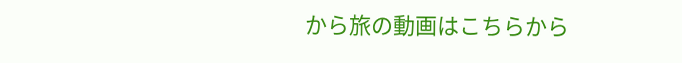から旅の動画はこちらから